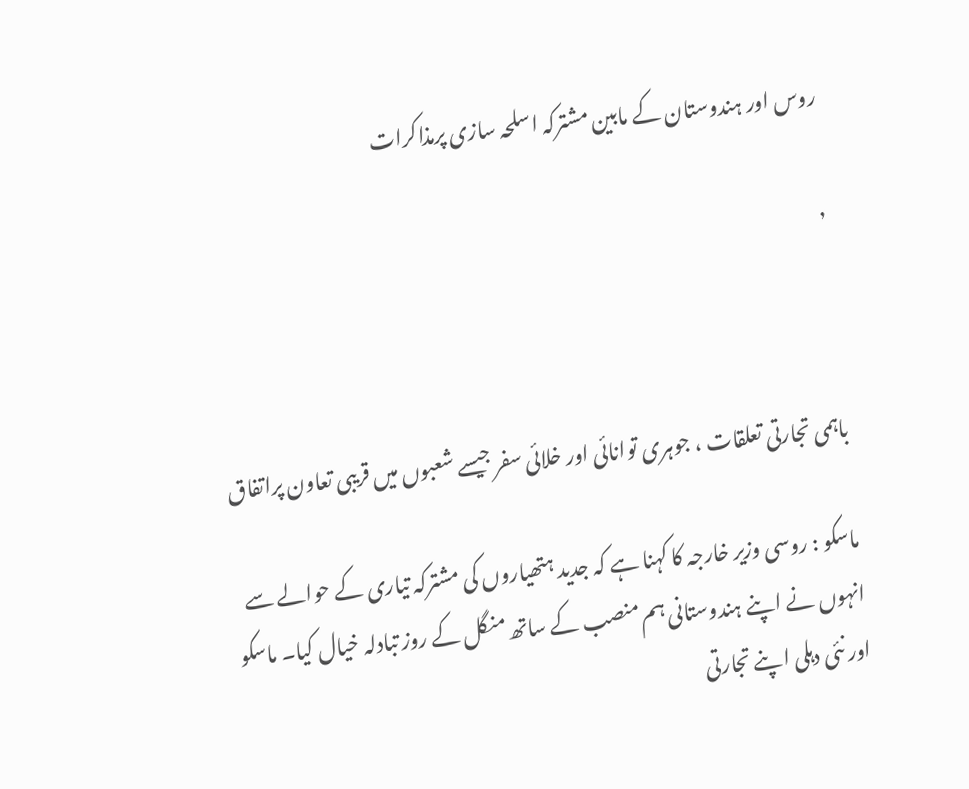روس اور ہندوستان کے مابین مشترکہ اسلحہ سازی پرمذاکرات

,



باہمی تجارتی تعلقات ، جوہری توانائی اور خلائی سفر جیسے شعبوں میں قریبی تعاون پراتفاق

ماسکو : روسی وزیر خارجہ کا کہنا ہے کہ جدید ہتھیاروں کی مشترکہ تیاری کے حوالے سے انہوں نے اپنے ہندوستانی ہم منصب کے ساتھ منگل کے روز تبادلہ خیال کیا۔ ماسکو اور نئی دہلی اپنے تجارتی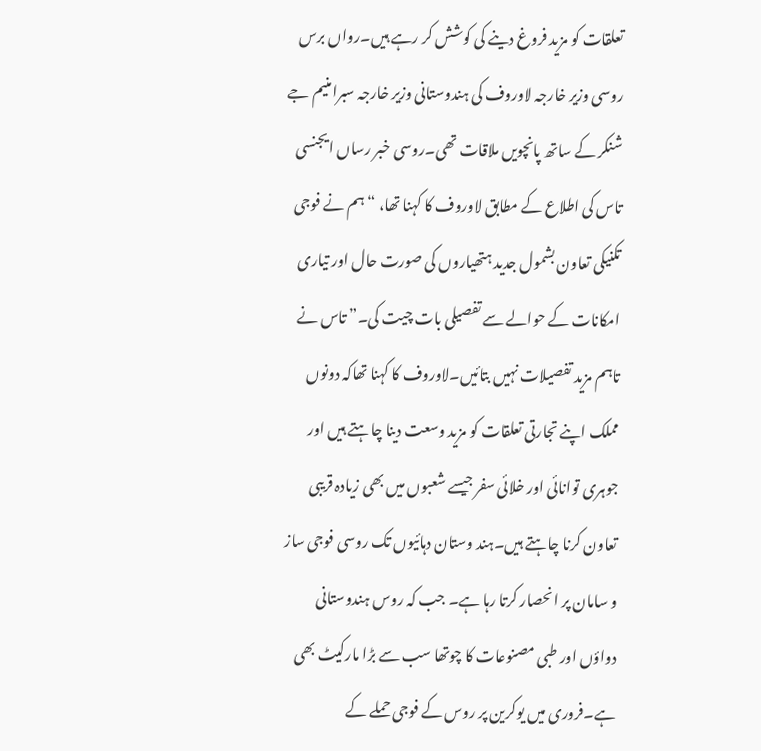تعلقات کو مزید فروغ دینے کی کوشش کر رہے ہیں۔رواں برس روسی وزیر خارجہ لاوروف کی ہندوستانی وزیر خارجہ سبرامنیم جے شنکر کے ساتھ پانچویں ملاقات تھی۔روسی خبر رساں ایجنسی تاس کی اطلاع کے مطابق لاوروف کا کہنا تھا، “ہم نے فوجی تکنیکی تعاون بشمول جدید ہتھیاروں کی صورت حال اور تیاری امکانات کے حوالے سے تفصیلی بات چیت کی۔” تاس نے تاہم مزید تفصیلات نہیں بتائیں۔لاوروف کا کہنا تھاکہ دونوں مملک اپنے تجارتی تعلقات کو مزید وسعت دینا چاہتے ہیں اور جوہری توانائی اور خلائی سفر جیسے شعبوں میں بھی زیادہ قریبی تعاون کرنا چاہتے ہیں۔ہند وستان دہائیوں تک روسی فوجی ساز و سامان پر انحصار کرتا رہا ہے۔ جب کہ روس ہندوستانی دواؤں اور طبی مصنوعات کا چوتھا سب سے بڑا مارکیٹ بھی ہے۔فروری میں یوکرین پر روس کے فوجی حملے کے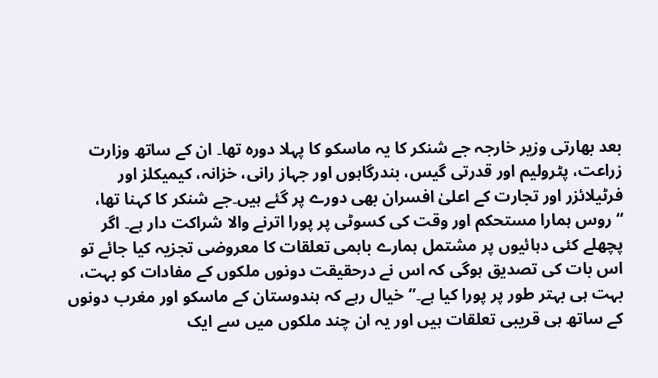بعد بھارتی وزیر خارجہ جے شنکر کا یہ ماسکو کا پہلا دورہ تھا۔ ان کے ساتھ وزارت زراعت، پٹرولیم اور قدرتی گیس، بندرگاہوں اور جہاز رانی، خزانہ، کیمیکلز اور فرٹیلائزر اور تجارت کے اعلیٰ افسران بھی دورے پر گئے ہیں۔جے شنکر کا کہنا تھا، “روس ہمارا مستحکم اور وقت کی کسوٹی پر پورا اترنے والا شراکت دار ہے۔ اگر پچھلے کئی دہائیوں پر مشتمل ہمارے باہمی تعلقات کا معروضی تجزیہ کیا جائے تو اس بات کی تصدیق ہوگی کہ اس نے درحقیقت دونوں ملکوں کے مفادات کو بہت، بہت ہی بہتر طور پر پورا کیا ہے۔”خیال رہے کہ ہندوستان کے ماسکو اور مغرب دونوں کے ساتھ ہی قریبی تعلقات ہیں اور یہ ان چند ملکوں میں سے ایک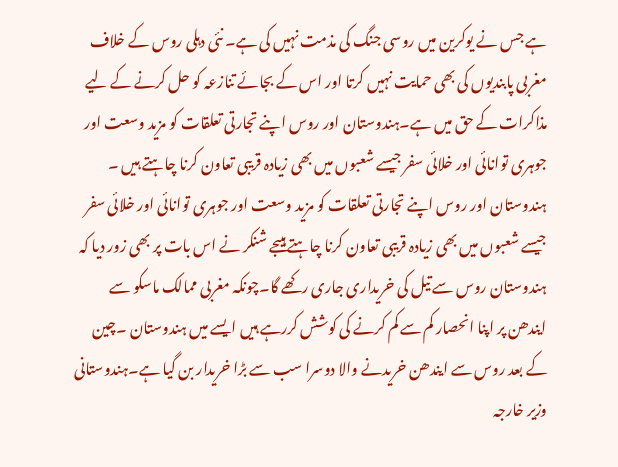ہے جس نے یوکرین میں روسی جنگ کی مذمت نہیں کی ہے۔ نئی دہلی روس کے خلاف مغربی پابندیوں کی بھی حمایت نہیں کرتا اور اس کے بجائے تنازعہ کو حل کرنے کے لیے مذاکرات کے حق میں ہے۔ہندوستان اور روس اپنے تجارتی تعلقات کو مزید وسعت اور جوہری توانائی اور خلائی سفر جیسے شعبوں میں بھی زیادہ قریبی تعاون کرنا چاہتے ہیں ۔ ہندوستان اور روس اپنے تجارتی تعلقات کو مزید وسعت اور جوہری توانائی اور خلائی سفر جیسے شعبوں میں بھی زیادہ قریبی تعاون کرنا چاہتے ہیںجے شنکر نے اس بات پر بھی زور دیا کہ ہندوستان روس سے تیل کی خریداری جاری رکھے گا۔چونکہ مغربی ممالک ماسکو سے ایندھن پر اپنا انحصار کم سے کم کرنے کی کوشش کررہے ہیں ایسے میں ہندوستان ۔چین کے بعد روس سے ایندھن خریدنے والا دوسرا سب سے بڑا خریدار بن گیا ہے۔ہندوستانی وزیر خارجہ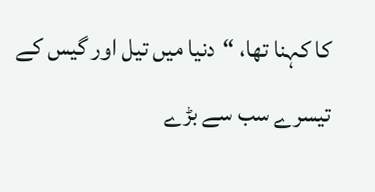کا کہنا تھا، “دنیا میں تیل اور گیس کے تیسرے سب سے بڑے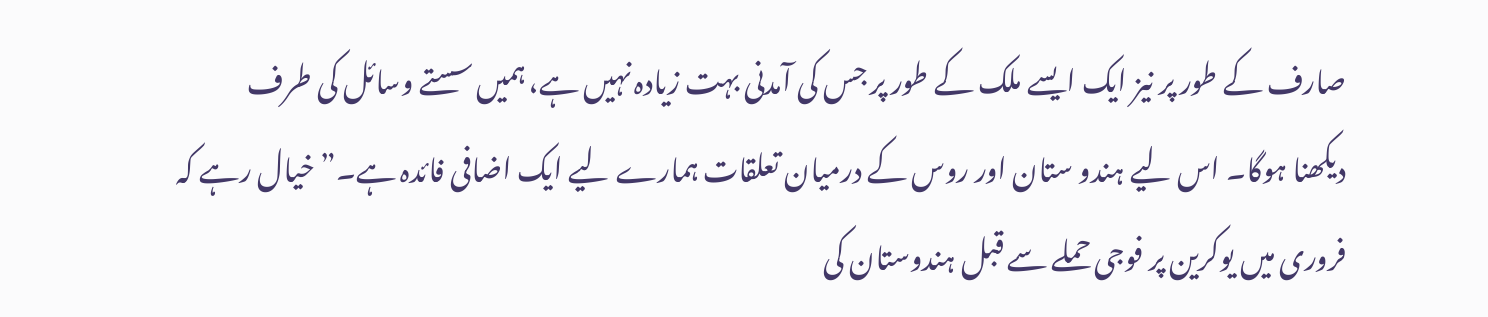صارف کے طور پر نیز ایک ایسے ملک کے طور پر جس کی آمدنی بہت زیادہ نہیں ہے، ہمیں سستے وسائل کی طرف دیکھنا ہوگا۔ اس لیے ہندو ستان اور روس کے درمیان تعلقات ہمارے لیے ایک اضافی فائدہ ہے۔”خیال رہے کہ فروری میں یوکرین پر فوجی حملے سے قبل ہندوستان کی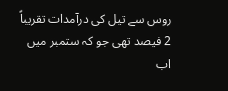روس سے تیل کی درآمدات تقریباً 2 فیصد تھی جو کہ ستمبر میں اب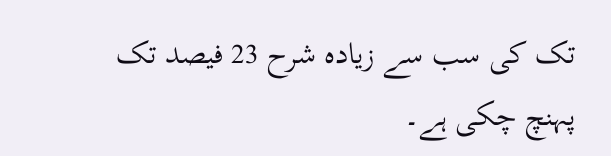تک کی سب سے زیادہ شرح 23 فیصد تک پہنچ چکی ہے۔